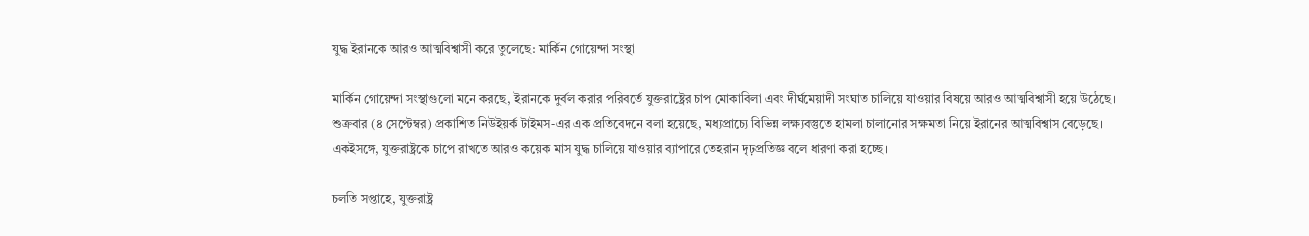যুদ্ধ ইরানকে আরও আত্মবিশ্বাসী করে তুলেছে: মার্কিন গোয়েন্দা সংস্থা

মার্কিন গোয়েন্দা সংস্থাগুলো মনে করছে, ইরানকে দুর্বল করার পরিবর্তে যুক্তরাষ্ট্রের চাপ মোকাবিলা এবং দীর্ঘমেয়াদী সংঘাত চালিয়ে যাওয়ার বিষয়ে আরও আত্মবিশ্বাসী হয়ে উঠেছে। শুক্রবার (৪ সেপ্টেম্বর) প্রকাশিত নিউইয়র্ক টাইমস-এর এক প্রতিবেদনে বলা হয়েছে, মধ্যপ্রাচ্যে বিভিন্ন লক্ষ্যবস্তুতে হামলা চালানোর সক্ষমতা নিয়ে ইরানের আত্মবিশ্বাস বেড়েছে। একইসঙ্গে, যুক্তরাষ্ট্রকে চাপে রাখতে আরও কয়েক মাস যুদ্ধ চালিয়ে যাওয়ার ব্যাপারে তেহরান দৃঢ়প্রতিজ্ঞ বলে ধারণা করা হচ্ছে।

চলতি সপ্তাহে, যুক্তরাষ্ট্র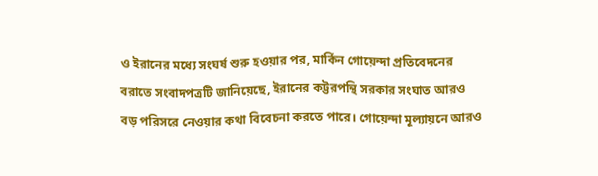ও ইরানের মধ্যে সংঘর্ষ শুরু হওয়ার পর, মার্কিন গোয়েন্দা প্রতিবেদনের বরাতে সংবাদপত্রটি জানিয়েছে, ইরানের কট্টরপন্থি সরকার সংঘাত আরও বড় পরিসরে নেওয়ার কথা বিবেচনা করতে পারে। গোয়েন্দা মূল্যায়নে আরও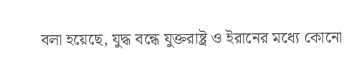বলা হয়েছে, যুদ্ধ বন্ধে যুক্তরাষ্ট্র ও ইরানের মধ্যে কোনো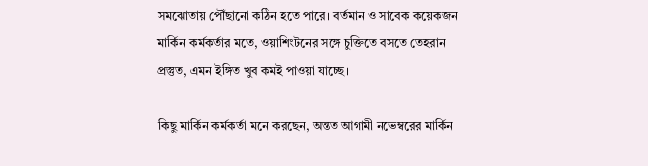সমঝোতায় পৌঁছানো কঠিন হতে পারে। বর্তমান ও সাবেক কয়েকজন মার্কিন কর্মকর্তার মতে, ওয়াশিংটনের সঙ্গে চুক্তিতে বসতে তেহরান প্রস্তুত, এমন ইঙ্গিত খুব কমই পাওয়া যাচ্ছে।

কিছু মার্কিন কর্মকর্তা মনে করছেন, অন্তত আগামী নভেম্বরের মার্কিন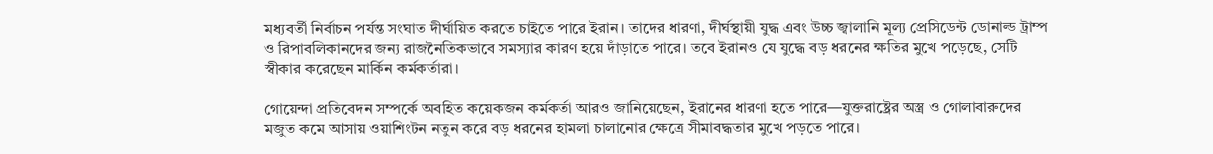মধ্যবর্তী নির্বাচন পর্যন্ত সংঘাত দীর্ঘায়িত করতে চাইতে পারে ইরান। তাদের ধারণা, দীর্ঘস্থায়ী যুদ্ধ এবং উচ্চ জ্বালানি মূল্য প্রেসিডেন্ট ডোনাল্ড ট্রাম্প ও রিপাবলিকানদের জন্য রাজনৈতিকভাবে সমস্যার কারণ হয়ে দাঁড়াতে পারে। তবে ইরানও যে যুদ্ধে বড় ধরনের ক্ষতির মুখে পড়েছে, সেটি স্বীকার করেছেন মার্কিন কর্মকর্তারা।

গোয়েন্দা প্রতিবেদন সম্পর্কে অবহিত কয়েকজন কর্মকর্তা আরও জানিয়েছেন, ইরানের ধারণা হতে পারে—যুক্তরাষ্ট্রের অস্ত্র ও গোলাবারুদের মজুত কমে আসায় ওয়াশিংটন নতুন করে বড় ধরনের হামলা চালানোর ক্ষেত্রে সীমাবদ্ধতার মুখে পড়তে পারে।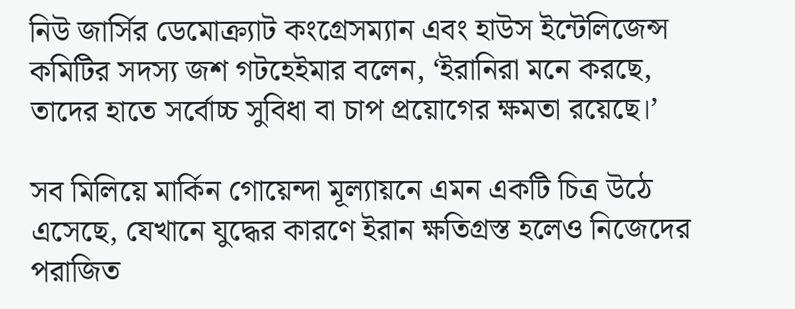নিউ জার্সির ডেমোক্র্যাট কংগ্রেসম্যান এবং হাউস ইন্টেলিজেন্স কমিটির সদস্য জশ গটহেইমার বলেন, ‘ইরানিরা মনে করছে, তাদের হাতে সর্বোচ্চ সুবিধা বা চাপ প্রয়োগের ক্ষমতা রয়েছে।’

সব মিলিয়ে মার্কিন গোয়েন্দা মূল্যায়নে এমন একটি চিত্র উঠে এসেছে, যেখানে যুদ্ধের কারণে ইরান ক্ষতিগ্রস্ত হলেও নিজেদের পরাজিত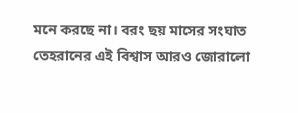মনে করছে না। বরং ছয় মাসের সংঘাত তেহরানের এই বিশ্বাস আরও জোরালো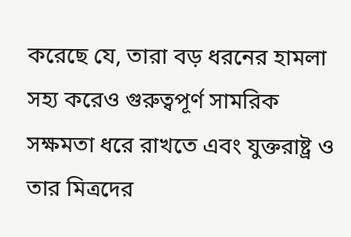করেছে যে, তারা বড় ধরনের হামলা সহ্য করেও গুরুত্বপূর্ণ সামরিক সক্ষমতা ধরে রাখতে এবং যুক্তরাষ্ট্র ও তার মিত্রদের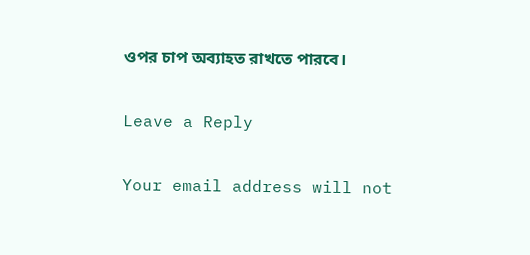ওপর চাপ অব্যাহত রাখতে পারবে।

Leave a Reply

Your email address will not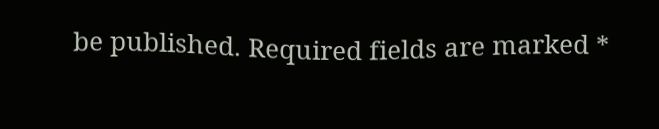be published. Required fields are marked *